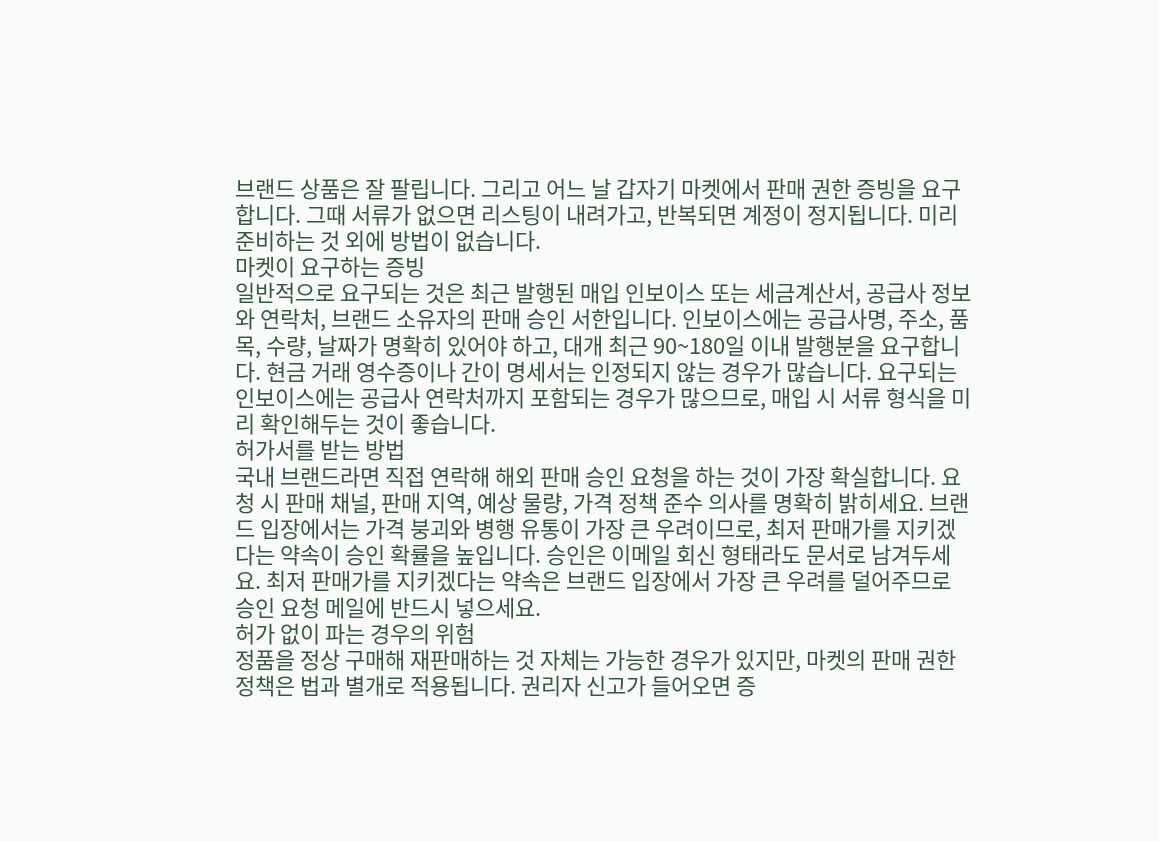브랜드 상품은 잘 팔립니다. 그리고 어느 날 갑자기 마켓에서 판매 권한 증빙을 요구합니다. 그때 서류가 없으면 리스팅이 내려가고, 반복되면 계정이 정지됩니다. 미리 준비하는 것 외에 방법이 없습니다.
마켓이 요구하는 증빙
일반적으로 요구되는 것은 최근 발행된 매입 인보이스 또는 세금계산서, 공급사 정보와 연락처, 브랜드 소유자의 판매 승인 서한입니다. 인보이스에는 공급사명, 주소, 품목, 수량, 날짜가 명확히 있어야 하고, 대개 최근 90~180일 이내 발행분을 요구합니다. 현금 거래 영수증이나 간이 명세서는 인정되지 않는 경우가 많습니다. 요구되는 인보이스에는 공급사 연락처까지 포함되는 경우가 많으므로, 매입 시 서류 형식을 미리 확인해두는 것이 좋습니다.
허가서를 받는 방법
국내 브랜드라면 직접 연락해 해외 판매 승인 요청을 하는 것이 가장 확실합니다. 요청 시 판매 채널, 판매 지역, 예상 물량, 가격 정책 준수 의사를 명확히 밝히세요. 브랜드 입장에서는 가격 붕괴와 병행 유통이 가장 큰 우려이므로, 최저 판매가를 지키겠다는 약속이 승인 확률을 높입니다. 승인은 이메일 회신 형태라도 문서로 남겨두세요. 최저 판매가를 지키겠다는 약속은 브랜드 입장에서 가장 큰 우려를 덜어주므로 승인 요청 메일에 반드시 넣으세요.
허가 없이 파는 경우의 위험
정품을 정상 구매해 재판매하는 것 자체는 가능한 경우가 있지만, 마켓의 판매 권한 정책은 법과 별개로 적용됩니다. 권리자 신고가 들어오면 증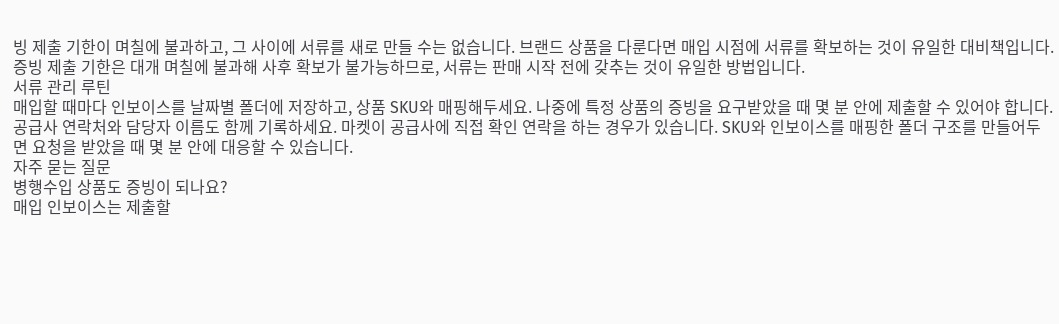빙 제출 기한이 며칠에 불과하고, 그 사이에 서류를 새로 만들 수는 없습니다. 브랜드 상품을 다룬다면 매입 시점에 서류를 확보하는 것이 유일한 대비책입니다. 증빙 제출 기한은 대개 며칠에 불과해 사후 확보가 불가능하므로, 서류는 판매 시작 전에 갖추는 것이 유일한 방법입니다.
서류 관리 루틴
매입할 때마다 인보이스를 날짜별 폴더에 저장하고, 상품 SKU와 매핑해두세요. 나중에 특정 상품의 증빙을 요구받았을 때 몇 분 안에 제출할 수 있어야 합니다. 공급사 연락처와 담당자 이름도 함께 기록하세요. 마켓이 공급사에 직접 확인 연락을 하는 경우가 있습니다. SKU와 인보이스를 매핑한 폴더 구조를 만들어두면 요청을 받았을 때 몇 분 안에 대응할 수 있습니다.
자주 묻는 질문
병행수입 상품도 증빙이 되나요?
매입 인보이스는 제출할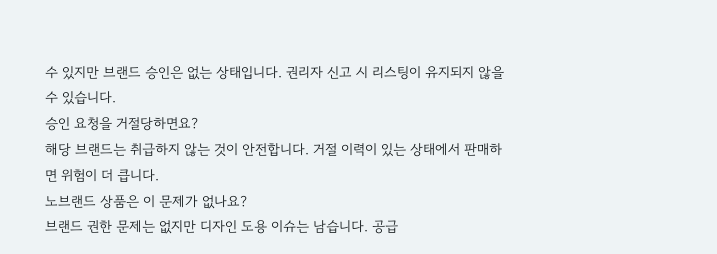수 있지만 브랜드 승인은 없는 상태입니다. 권리자 신고 시 리스팅이 유지되지 않을 수 있습니다.
승인 요청을 거절당하면요?
해당 브랜드는 취급하지 않는 것이 안전합니다. 거절 이력이 있는 상태에서 판매하면 위험이 더 큽니다.
노브랜드 상품은 이 문제가 없나요?
브랜드 권한 문제는 없지만 디자인 도용 이슈는 남습니다. 공급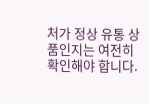처가 정상 유통 상품인지는 여전히 확인해야 합니다.